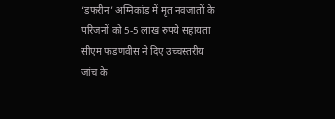‘डफरीन’ अग्निकांड में मृत नवजातों के परिजनों को 5-5 लाख रुपये सहायता
सीएम फडणवीस ने दिए उच्चस्तरीय जांच के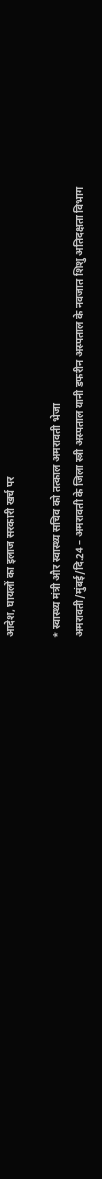आदेश, घायलों का इलाज सरकारी खर्च पर

* स्वास्थ्य मंत्री और स्वास्थ्य सचिव को तत्काल अमरावती भेजा
अमरावती/मुंबई/दि.24 – अमरावती के जिला स्त्री अस्पताल यानी डफरीन अस्पताल के नवजात शिशु अतिदक्षता विभाग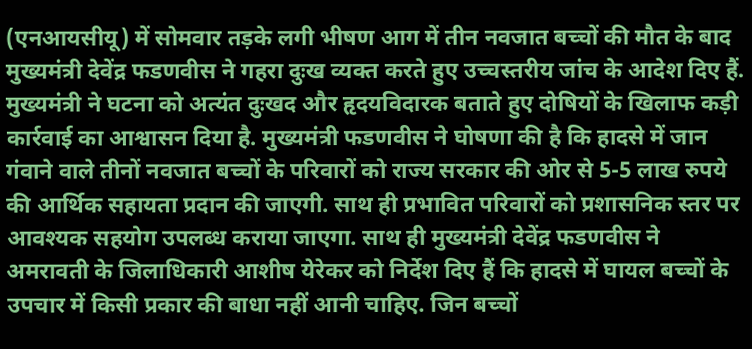(एनआयसीयू) में सोमवार तड़के लगी भीषण आग में तीन नवजात बच्चों की मौत के बाद मुख्यमंत्री देवेंद्र फडणवीस ने गहरा दुःख व्यक्त करते हुए उच्चस्तरीय जांच के आदेश दिए हैं. मुख्यमंत्री ने घटना को अत्यंत दुःखद और हृदयविदारक बताते हुए दोषियों के खिलाफ कड़ी कार्रवाई का आश्वासन दिया है. मुख्यमंत्री फडणवीस ने घोषणा की है कि हादसे में जान गंवाने वाले तीनों नवजात बच्चों के परिवारों को राज्य सरकार की ओर से 5-5 लाख रुपये की आर्थिक सहायता प्रदान की जाएगी. साथ ही प्रभावित परिवारों को प्रशासनिक स्तर पर आवश्यक सहयोग उपलब्ध कराया जाएगा. साथ ही मुख्यमंत्री देवेंद्र फडणवीस ने अमरावती के जिलाधिकारी आशीष येरेकर को निर्देश दिए हैं कि हादसे में घायल बच्चों के उपचार में किसी प्रकार की बाधा नहीं आनी चाहिए. जिन बच्चों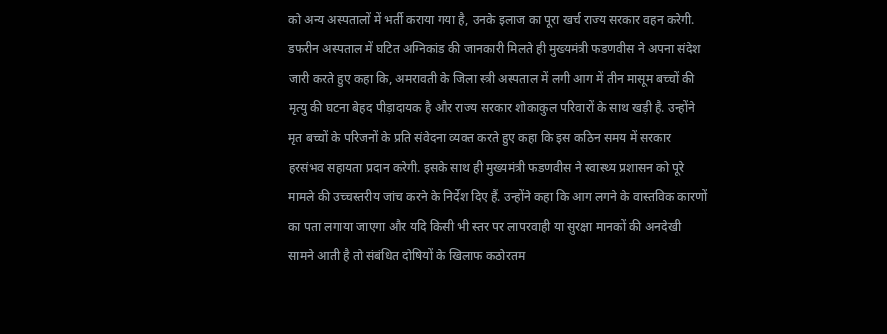को अन्य अस्पतालों में भर्ती कराया गया है, उनके इलाज का पूरा खर्च राज्य सरकार वहन करेगी.
डफरीन अस्पताल में घटित अग्निकांड की जानकारी मिलते ही मुख्यमंत्री फडणवीस ने अपना संदेश जारी करते हुए कहा कि, अमरावती के जिला स्त्री अस्पताल में लगी आग में तीन मासूम बच्चों की मृत्यु की घटना बेहद पीड़ादायक है और राज्य सरकार शोकाकुल परिवारों के साथ खड़ी है. उन्होंने मृत बच्चों के परिजनों के प्रति संवेदना व्यक्त करते हुए कहा कि इस कठिन समय में सरकार हरसंभव सहायता प्रदान करेगी. इसके साथ ही मुख्यमंत्री फडणवीस ने स्वास्थ्य प्रशासन को पूरे मामले की उच्चस्तरीय जांच करने के निर्देश दिए हैं. उन्होंने कहा कि आग लगने के वास्तविक कारणों का पता लगाया जाएगा और यदि किसी भी स्तर पर लापरवाही या सुरक्षा मानकों की अनदेखी सामने आती है तो संबंधित दोषियों के खिलाफ कठोरतम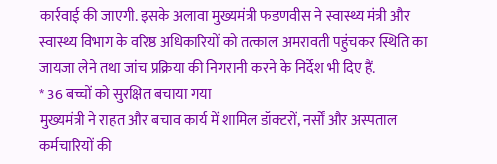कार्रवाई की जाएगी. इसके अलावा मुख्यमंत्री फडणवीस ने स्वास्थ्य मंत्री और स्वास्थ्य विभाग के वरिष्ठ अधिकारियों को तत्काल अमरावती पहुंचकर स्थिति का जायजा लेने तथा जांच प्रक्रिया की निगरानी करने के निर्देश भी दिए हैं.
* 36 बच्चों को सुरक्षित बचाया गया
मुख्यमंत्री ने राहत और बचाव कार्य में शामिल डॉक्टरों, नर्सों और अस्पताल कर्मचारियों की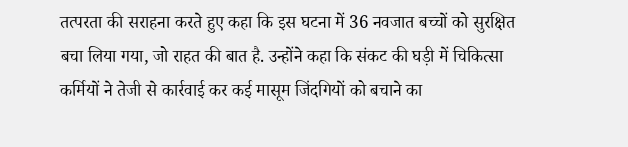तत्परता की सराहना करते हुए कहा कि इस घटना में 36 नवजात बच्चों को सुरक्षित बचा लिया गया, जो राहत की बात है. उन्होंने कहा कि संकट की घड़ी में चिकित्सा कर्मियों ने तेजी से कार्रवाई कर कई मासूम जिंदगियों को बचाने का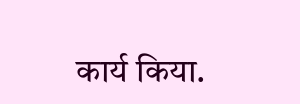कार्य किया.